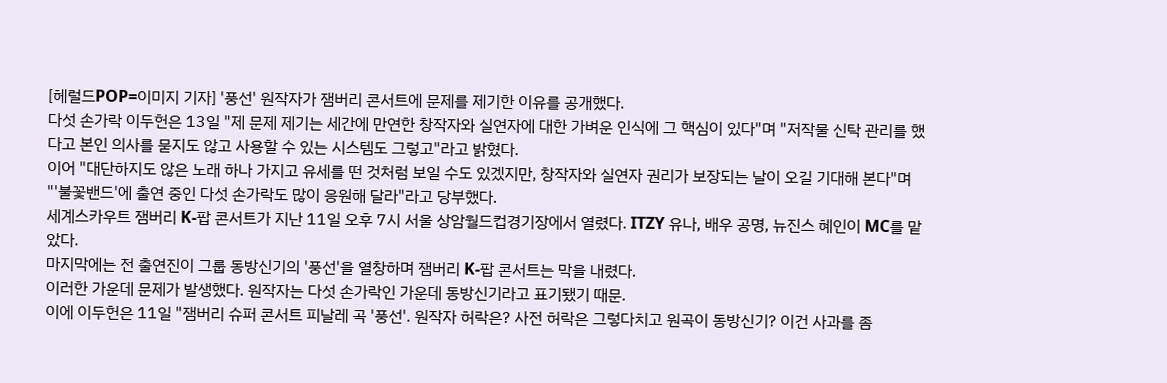[헤럴드POP=이미지 기자] '풍선' 원작자가 잼버리 콘서트에 문제를 제기한 이유를 공개했다.
다섯 손가락 이두헌은 13일 "제 문제 제기는 세간에 만연한 창작자와 실연자에 대한 가벼운 인식에 그 핵심이 있다"며 "저작물 신탁 관리를 했다고 본인 의사를 묻지도 않고 사용할 수 있는 시스템도 그렇고"라고 밝혔다.
이어 "대단하지도 않은 노래 하나 가지고 유세를 떤 것처럼 보일 수도 있겠지만, 창작자와 실연자 권리가 보장되는 날이 오길 기대해 본다"며 "'불꽃밴드'에 출연 중인 다섯 손가락도 많이 응원해 달라"라고 당부했다.
세계스카우트 잼버리 K-팝 콘서트가 지난 11일 오후 7시 서울 상암월드컵경기장에서 열렸다. ITZY 유나, 배우 공명, 뉴진스 혜인이 MC를 맡았다.
마지막에는 전 출연진이 그룹 동방신기의 '풍선'을 열창하며 잼버리 K-팝 콘서트는 막을 내렸다.
이러한 가운데 문제가 발생했다. 원작자는 다섯 손가락인 가운데 동방신기라고 표기됐기 때문.
이에 이두헌은 11일 "잼버리 슈퍼 콘서트 피날레 곡 '풍선'. 원작자 허락은? 사전 허락은 그렇다치고 원곡이 동방신기? 이건 사과를 좀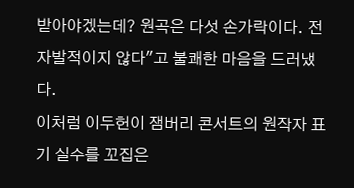받아야겠는데? 원곡은 다섯 손가락이다. 전 자발적이지 않다"고 불쾌한 마음을 드러냈다.
이처럼 이두헌이 잼버리 콘서트의 원작자 표기 실수를 꼬집은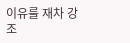이유를 재차 강조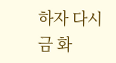하자 다시금 화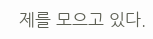제를 모으고 있다.